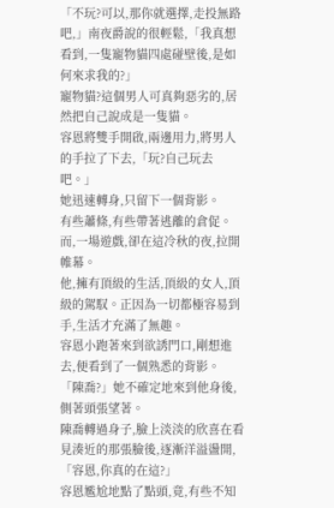「不玩?可以,那你就選擇,走投無路吧,」南夜爵說的很輕鬆,「我真想看到,一隻寵物貓四處碰壁後,是如何來求我的?」
寵物貓?這個男人可真夠惡劣的,居然把自己說成是一隻貓。
容恩將雙手開啟,兩邊用力,將男人的手拉了下去,「玩?自己玩去吧。」
她迅速轉身,只留下一個背影。
有些蕭條,有些帶著逃離的倉促。
而,一場遊戲,卻在這冷秋的夜,拉開帷幕。
他,擁有頂級的生活,頂級的女人,頂級的駕馭。正因為一切都極容易到手,生活才充滿了無趣。
容恩小跑著來到欲誘門口,剛想進去,便看到了一個熟悉的背影。
「陳喬?」她不確定地來到他身後,側著頭張望著。
陳喬轉過身子,臉上淡淡的欣喜在看見湊近的那張臉後,逐漸洋溢盪開,「容恩,你真的在這?」
容恩尷尬地點了點頭,竟,有些不知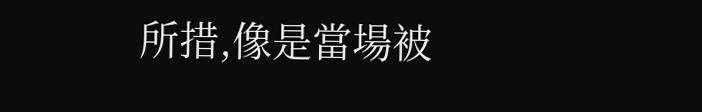所措,像是當場被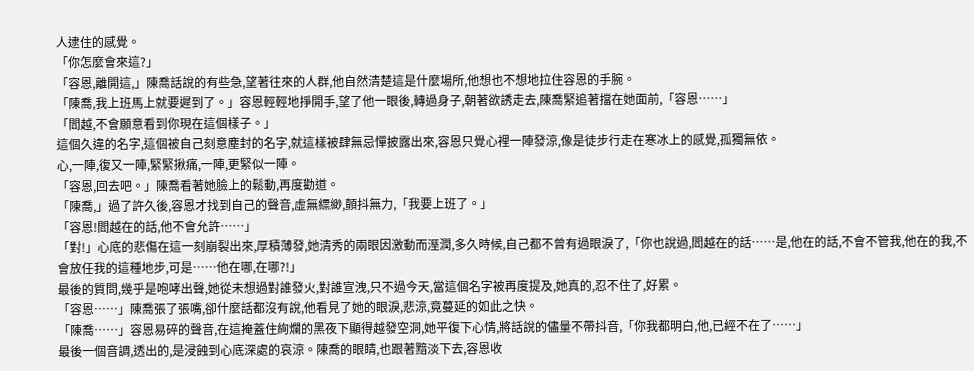人逮住的感覺。
「你怎麼會來這?」
「容恩,離開這,」陳喬話說的有些急,望著往來的人群,他自然清楚這是什麼場所,他想也不想地拉住容恩的手腕。
「陳喬,我上班馬上就要遲到了。」容恩輕輕地掙開手,望了他一眼後,轉過身子,朝著欲誘走去,陳喬緊追著擋在她面前,「容恩……」
「閻越,不會願意看到你現在這個樣子。」
這個久違的名字,這個被自己刻意塵封的名字,就這樣被肆無忌憚披露出來,容恩只覺心裡一陣發涼,像是徒步行走在寒冰上的感覺,孤獨無依。
心,一陣,復又一陣,緊緊揪痛,一陣,更緊似一陣。
「容恩,回去吧。」陳喬看著她臉上的鬆動,再度勸道。
「陳喬,」過了許久後,容恩才找到自己的聲音,虛無縹緲,顫抖無力,「我要上班了。」
「容恩!閻越在的話,他不會允許……」
「對!」心底的悲傷在這一刻崩裂出來,厚積薄發,她清秀的兩眼因激動而溼潤,多久時候,自己都不曾有過眼淚了,「你也說過,閻越在的話……是,他在的話,不會不管我,他在的我,不會放任我的這種地步,可是……他在哪,在哪?!」
最後的質問,幾乎是咆哮出聲,她從未想過對誰發火,對誰宣洩,只不過今天,當這個名字被再度提及,她真的,忍不住了,好累。
「容恩……」陳喬張了張嘴,卻什麼話都沒有說,他看見了她的眼淚,悲涼,竟蔓延的如此之快。
「陳喬……」容恩易碎的聲音,在這掩蓋住絢爛的黑夜下顯得越發空洞,她平復下心情,將話說的儘量不帶抖音,「你我都明白,他,已經不在了……」
最後一個音調,透出的,是浸蝕到心底深處的哀涼。陳喬的眼睛,也跟著黯淡下去,容恩收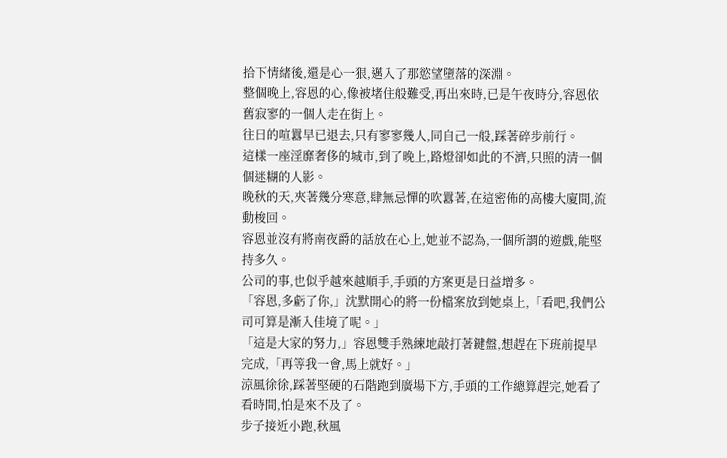拾下情緒後,還是心一狠,邁入了那慾望墮落的深淵。
整個晚上,容恩的心,像被堵住般難受,再出來時,已是午夜時分,容恩依舊寂寥的一個人走在街上。
往日的喧囂早已退去,只有寥寥幾人,同自己一般,踩著碎步前行。
這樣一座淫靡奢侈的城市,到了晚上,路燈卻如此的不濟,只照的清一個個迷糊的人影。
晚秋的天,夾著幾分寒意,肆無忌憚的吹囂著,在這密佈的高樓大廈間,流動梭回。
容恩並沒有將南夜爵的話放在心上,她並不認為,一個所謂的遊戲,能堅持多久。
公司的事,也似乎越來越順手,手頭的方案更是日益增多。
「容恩,多虧了你,」沈默開心的將一份檔案放到她桌上,「看吧,我們公司可算是漸入佳境了呢。」
「這是大家的努力,」容恩雙手熟練地敲打著鍵盤,想趕在下班前提早完成,「再等我一會,馬上就好。」
涼風徐徐,踩著堅硬的石階跑到廣場下方,手頭的工作總算趕完,她看了看時間,怕是來不及了。
步子接近小跑,秋風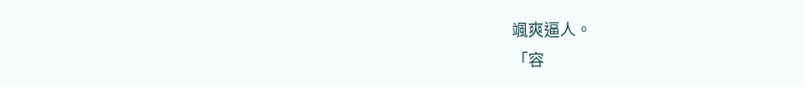颯爽逼人。
「容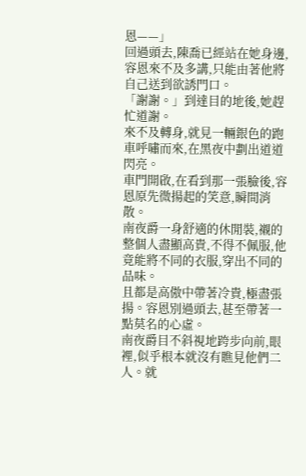恩——」
回過頭去,陳喬已經站在她身邊,容恩來不及多講,只能由著他將自己送到欲誘門口。
「謝謝。」到達目的地後,她趕忙道謝。
來不及轉身,就見一輛銀色的跑車呼嘯而來,在黑夜中劃出道道閃亮。
車門開啟,在看到那一張臉後,容恩原先微揚起的笑意,瞬間消散。
南夜爵一身舒適的休閒裝,襯的整個人盡顯高貴,不得不佩服,他竟能將不同的衣服,穿出不同的品味。
且都是高傲中帶著冷貴,極盡張揚。容恩別過頭去,甚至帶著一點莫名的心虛。
南夜爵目不斜視地跨步向前,眼裡,似乎根本就沒有瞧見他們二人。就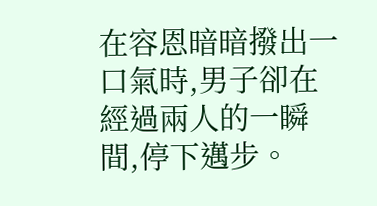在容恩暗暗撥出一口氣時,男子卻在經過兩人的一瞬間,停下邁步。